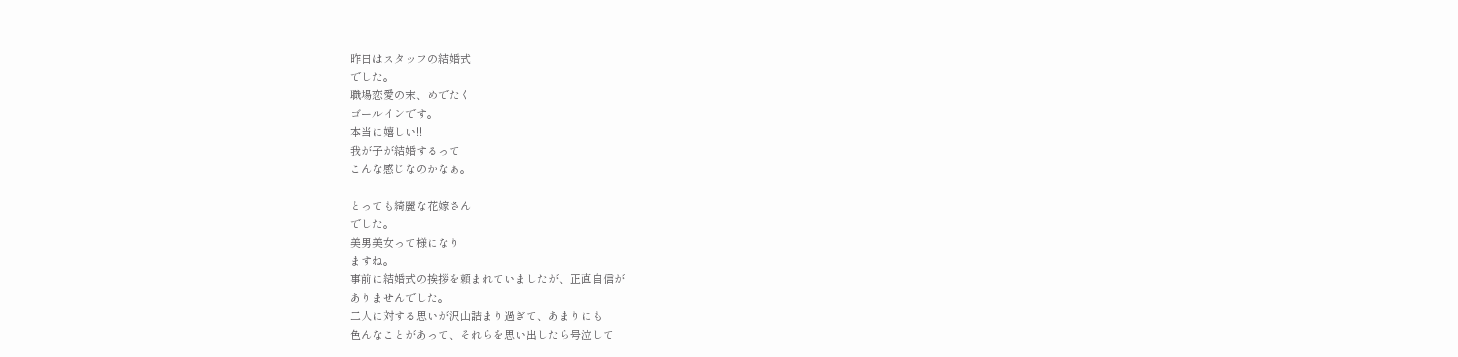昨日はスタッフの結婚式
でした。
職場恋愛の末、めでたく
ゴールインです。
本当に嬉しい!!
我が子が結婚するって
こんな感じなのかなぁ。

とっても綺麗な花嫁さん
でした。
美男美女って様になり
ますね。
事前に結婚式の挨拶を頼まれていましたが、正直自信が
ありませんでした。
二人に対する思いが沢山詰まり過ぎて、あまりにも
色んなことがあって、それらを思い出したら号泣して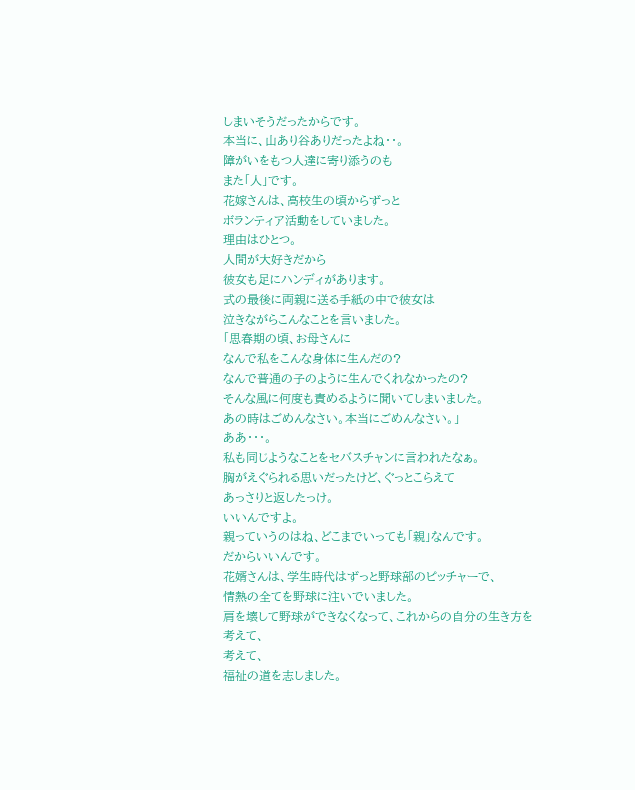しまいそうだったからです。
本当に、山あり谷ありだったよね・・。
障がいをもつ人達に寄り添うのも
また「人」です。
花嫁さんは、高校生の頃からずっと
ボランティア活動をしていました。
理由はひとつ。
人間が大好きだから
彼女も足にハンディがあります。
式の最後に両親に送る手紙の中で彼女は
泣きながらこんなことを言いました。
「思春期の頃、お母さんに
なんで私をこんな身体に生んだの?
なんで普通の子のように生んでくれなかったの?
そんな風に何度も責めるように聞いてしまいました。
あの時はごめんなさい。本当にごめんなさい。」
ああ・・・。
私も同じようなことをセバスチャンに言われたなぁ。
胸がえぐられる思いだったけど、ぐっとこらえて
あっさりと返したっけ。
いいんですよ。
親っていうのはね、どこまでいっても「親」なんです。
だからいいんです。
花婿さんは、学生時代はずっと野球部のピッチャーで、
情熱の全てを野球に注いでいました。
肩を壊して野球ができなくなって、これからの自分の生き方を
考えて、
考えて、
福祉の道を志しました。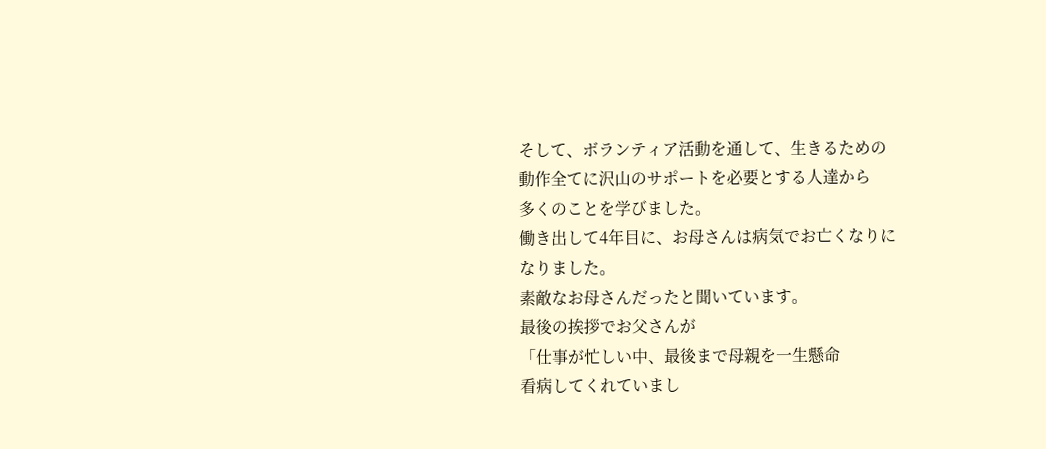そして、ボランティア活動を通して、生きるための
動作全てに沢山のサポートを必要とする人達から
多くのことを学びました。
働き出して4年目に、お母さんは病気でお亡くなりに
なりました。
素敵なお母さんだったと聞いています。
最後の挨拶でお父さんが
「仕事が忙しい中、最後まで母親を一生懸命
看病してくれていまし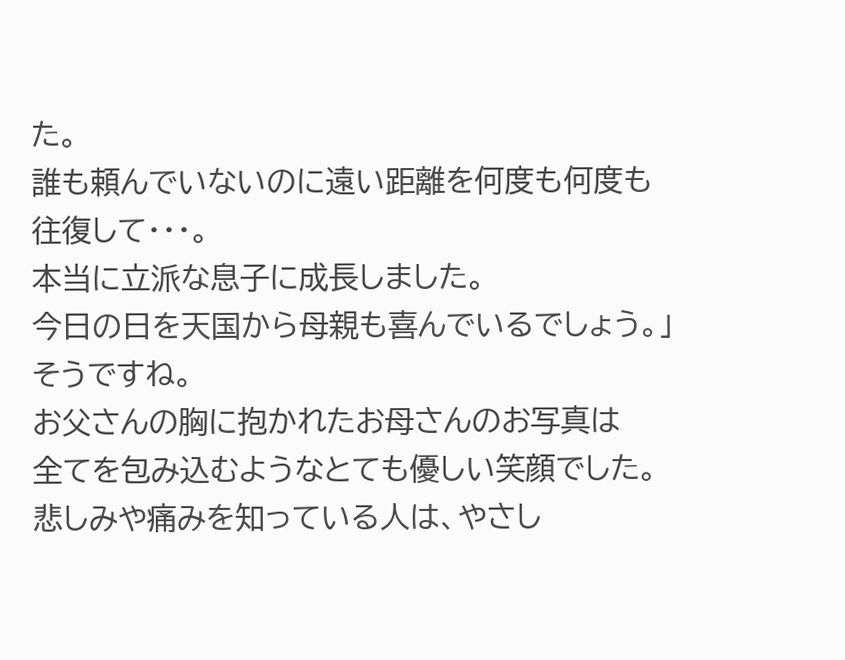た。
誰も頼んでいないのに遠い距離を何度も何度も
往復して・・・。
本当に立派な息子に成長しました。
今日の日を天国から母親も喜んでいるでしょう。」
そうですね。
お父さんの胸に抱かれたお母さんのお写真は
全てを包み込むようなとても優しい笑顔でした。
悲しみや痛みを知っている人は、やさし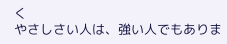く
やさしさい人は、強い人でもありま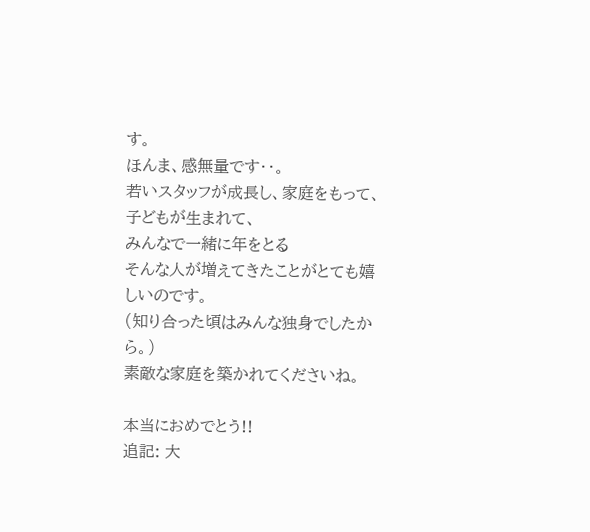す。
ほんま、感無量です・・。
若いスタッフが成長し、家庭をもって、子どもが生まれて、
みんなで一緒に年をとる
そんな人が増えてきたことがとても嬉しいのです。
(知り合った頃はみんな独身でしたから。)
素敵な家庭を築かれてくださいね。

本当におめでとう!!
追記: 大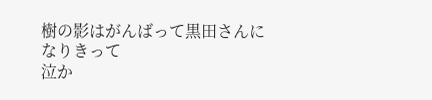樹の影はがんばって黒田さんになりきって
泣か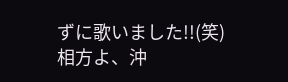ずに歌いました!!(笑)
相方よ、沖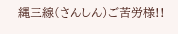縄三線(さんしん)ご苦労様!!